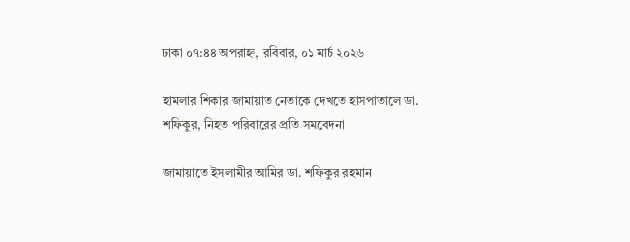ঢাকা ০৭:৪৪ অপরাহ্ন, রবিবার, ০১ মার্চ ২০২৬

হামলার শিকার জামায়াত নেতাকে দেখতে হাসপাতালে ডা. শফিকুর, নিহত পরিবারের প্রতি সমবেদনা

জামায়াতে ইসলামীর আমির ডা. শফিকুর রহমান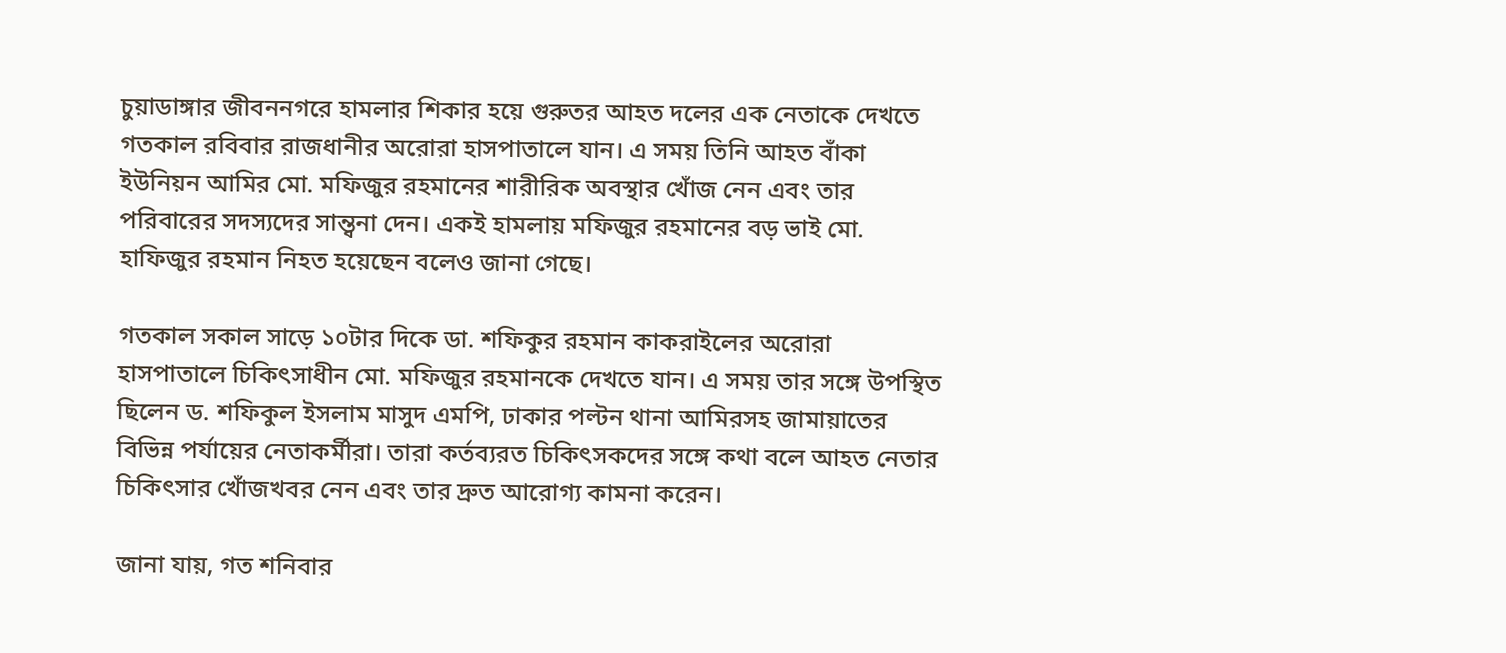চুয়াডাঙ্গার জীবননগরে হামলার শিকার হয়ে গুরুতর আহত দলের এক নেতাকে দেখতে গতকাল রবিবার রাজধানীর অরোরা হাসপাতালে যান। এ সময় তিনি আহত বাঁকা ইউনিয়ন আমির মো. মফিজুর রহমানের শারীরিক অবস্থার খোঁজ নেন এবং তার পরিবারের সদস্যদের সান্ত্বনা দেন। একই হামলায় মফিজুর রহমানের বড় ভাই মো. হাফিজুর রহমান নিহত হয়েছেন বলেও জানা গেছে।

গতকাল সকাল সাড়ে ১০টার দিকে ডা. শফিকুর রহমান কাকরাইলের অরোরা হাসপাতালে চিকিৎসাধীন মো. মফিজুর রহমানকে দেখতে যান। এ সময় তার সঙ্গে উপস্থিত ছিলেন ড. শফিকুল ইসলাম মাসুদ এমপি, ঢাকার পল্টন থানা আমিরসহ জামায়াতের বিভিন্ন পর্যায়ের নেতাকর্মীরা। তারা কর্তব্যরত চিকিৎসকদের সঙ্গে কথা বলে আহত নেতার চিকিৎসার খোঁজখবর নেন এবং তার দ্রুত আরোগ্য কামনা করেন।

জানা যায়, গত শনিবার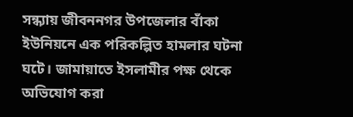সন্ধ্যায় জীবননগর উপজেলার বাঁকা ইউনিয়নে এক পরিকল্পিত হামলার ঘটনা ঘটে। জামায়াতে ইসলামীর পক্ষ থেকে অভিযোগ করা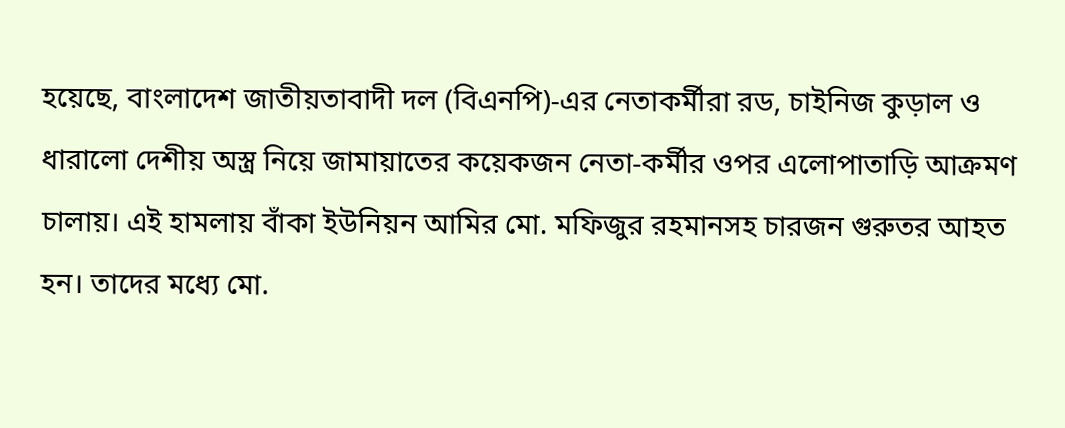হয়েছে, বাংলাদেশ জাতীয়তাবাদী দল (বিএনপি)-এর নেতাকর্মীরা রড, চাইনিজ কুড়াল ও ধারালো দেশীয় অস্ত্র নিয়ে জামায়াতের কয়েকজন নেতা-কর্মীর ওপর এলোপাতাড়ি আক্রমণ চালায়। এই হামলায় বাঁকা ইউনিয়ন আমির মো. মফিজুর রহমানসহ চারজন গুরুতর আহত হন। তাদের মধ্যে মো.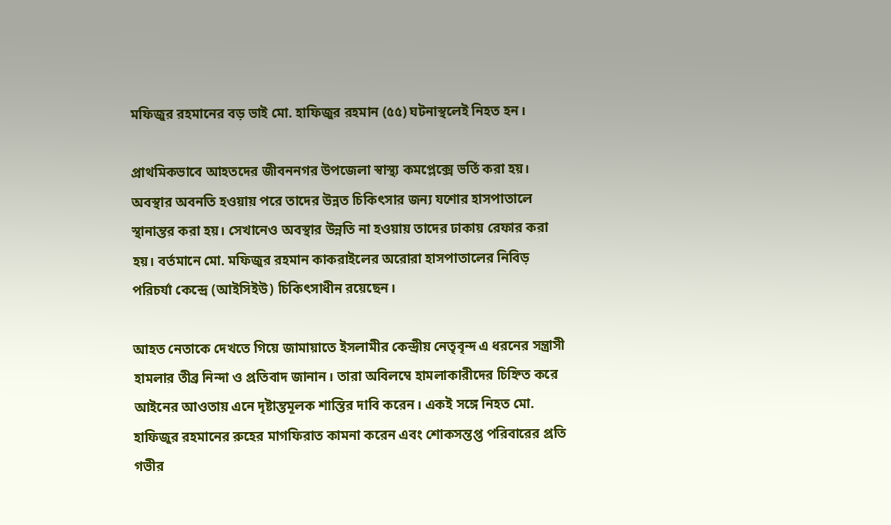মফিজুর রহমানের বড় ভাই মো. হাফিজুর রহমান (৫৫) ঘটনাস্থলেই নিহত হন।

প্রাথমিকভাবে আহতদের জীবননগর উপজেলা স্বাস্থ্য কমপ্লেক্সে ভর্তি করা হয়। অবস্থার অবনতি হওয়ায় পরে তাদের উন্নত চিকিৎসার জন্য যশোর হাসপাতালে স্থানান্তর করা হয়। সেখানেও অবস্থার উন্নতি না হওয়ায় তাদের ঢাকায় রেফার করা হয়। বর্তমানে মো. মফিজুর রহমান কাকরাইলের অরোরা হাসপাতালের নিবিড় পরিচর্যা কেন্দ্রে (আইসিইউ) চিকিৎসাধীন রয়েছেন।

আহত নেতাকে দেখতে গিয়ে জামায়াতে ইসলামীর কেন্দ্রীয় নেতৃবৃন্দ এ ধরনের সন্ত্রাসী হামলার তীব্র নিন্দা ও প্রতিবাদ জানান। তারা অবিলম্বে হামলাকারীদের চিহ্নিত করে আইনের আওতায় এনে দৃষ্টান্তমূলক শাস্তির দাবি করেন। একই সঙ্গে নিহত মো. হাফিজুর রহমানের রুহের মাগফিরাত কামনা করেন এবং শোকসন্তপ্ত পরিবারের প্রতি গভীর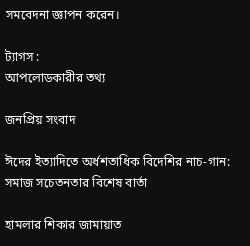সমবেদনা জ্ঞাপন করেন।

ট্যাগস :
আপলোডকারীর তথ্য

জনপ্রিয় সংবাদ

ঈদের ইত্যাদিতে অর্ধশতাধিক বিদেশির নাচ-গান: সমাজ সচেতনতার বিশেষ বার্তা

হামলার শিকার জামায়াত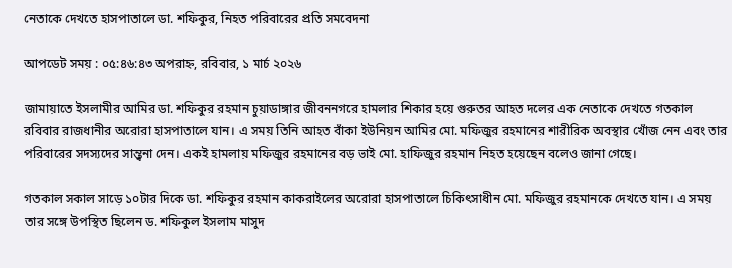নেতাকে দেখতে হাসপাতালে ডা. শফিকুর, নিহত পরিবারের প্রতি সমবেদনা

আপডেট সময় : ০৫:৪৬:৪৩ অপরাহ্ন, রবিবার, ১ মার্চ ২০২৬

জামায়াতে ইসলামীর আমির ডা. শফিকুর রহমান চুয়াডাঙ্গার জীবননগরে হামলার শিকার হয়ে গুরুতর আহত দলের এক নেতাকে দেখতে গতকাল রবিবার রাজধানীর অরোরা হাসপাতালে যান। এ সময় তিনি আহত বাঁকা ইউনিয়ন আমির মো. মফিজুর রহমানের শারীরিক অবস্থার খোঁজ নেন এবং তার পরিবারের সদস্যদের সান্ত্বনা দেন। একই হামলায় মফিজুর রহমানের বড় ভাই মো. হাফিজুর রহমান নিহত হয়েছেন বলেও জানা গেছে।

গতকাল সকাল সাড়ে ১০টার দিকে ডা. শফিকুর রহমান কাকরাইলের অরোরা হাসপাতালে চিকিৎসাধীন মো. মফিজুর রহমানকে দেখতে যান। এ সময় তার সঙ্গে উপস্থিত ছিলেন ড. শফিকুল ইসলাম মাসুদ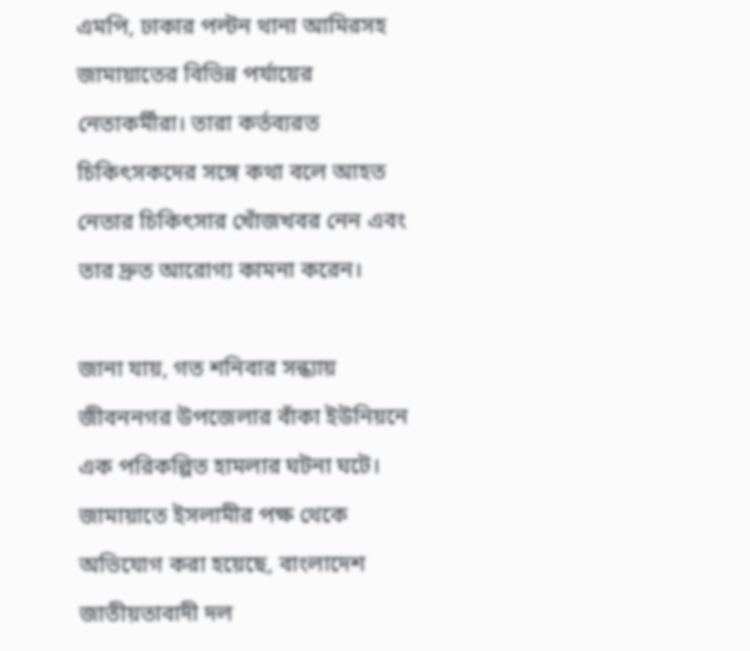এমপি, ঢাকার পল্টন থানা আমিরসহ জামায়াতের বিভিন্ন পর্যায়ের নেতাকর্মীরা। তারা কর্তব্যরত চিকিৎসকদের সঙ্গে কথা বলে আহত নেতার চিকিৎসার খোঁজখবর নেন এবং তার দ্রুত আরোগ্য কামনা করেন।

জানা যায়, গত শনিবার সন্ধ্যায় জীবননগর উপজেলার বাঁকা ইউনিয়নে এক পরিকল্পিত হামলার ঘটনা ঘটে। জামায়াতে ইসলামীর পক্ষ থেকে অভিযোগ করা হয়েছে, বাংলাদেশ জাতীয়তাবাদী দল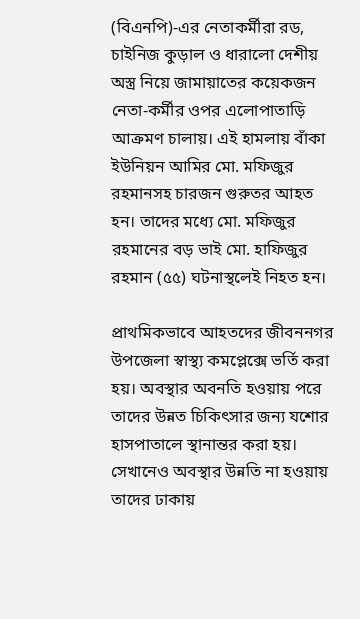(বিএনপি)-এর নেতাকর্মীরা রড, চাইনিজ কুড়াল ও ধারালো দেশীয় অস্ত্র নিয়ে জামায়াতের কয়েকজন নেতা-কর্মীর ওপর এলোপাতাড়ি আক্রমণ চালায়। এই হামলায় বাঁকা ইউনিয়ন আমির মো. মফিজুর রহমানসহ চারজন গুরুতর আহত হন। তাদের মধ্যে মো. মফিজুর রহমানের বড় ভাই মো. হাফিজুর রহমান (৫৫) ঘটনাস্থলেই নিহত হন।

প্রাথমিকভাবে আহতদের জীবননগর উপজেলা স্বাস্থ্য কমপ্লেক্সে ভর্তি করা হয়। অবস্থার অবনতি হওয়ায় পরে তাদের উন্নত চিকিৎসার জন্য যশোর হাসপাতালে স্থানান্তর করা হয়। সেখানেও অবস্থার উন্নতি না হওয়ায় তাদের ঢাকায়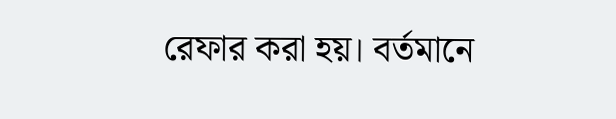রেফার করা হয়। বর্তমানে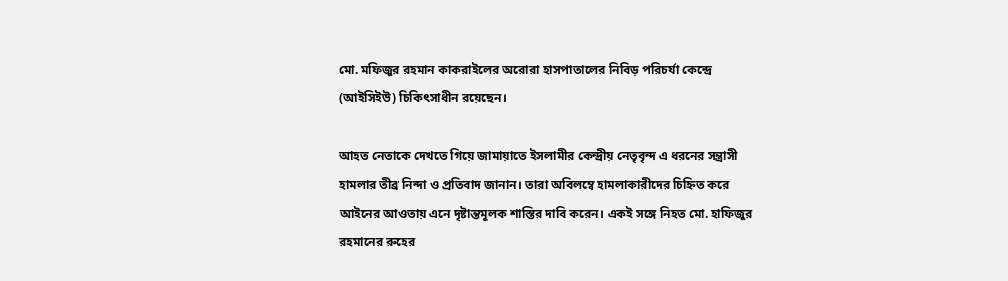মো. মফিজুর রহমান কাকরাইলের অরোরা হাসপাতালের নিবিড় পরিচর্যা কেন্দ্রে (আইসিইউ) চিকিৎসাধীন রয়েছেন।

আহত নেতাকে দেখতে গিয়ে জামায়াতে ইসলামীর কেন্দ্রীয় নেতৃবৃন্দ এ ধরনের সন্ত্রাসী হামলার তীব্র নিন্দা ও প্রতিবাদ জানান। তারা অবিলম্বে হামলাকারীদের চিহ্নিত করে আইনের আওতায় এনে দৃষ্টান্তমূলক শাস্তির দাবি করেন। একই সঙ্গে নিহত মো. হাফিজুর রহমানের রুহের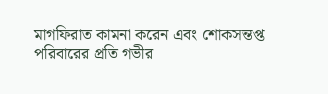মাগফিরাত কামনা করেন এবং শোকসন্তপ্ত পরিবারের প্রতি গভীর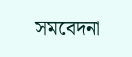সমবেদনা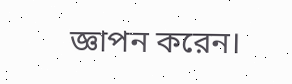জ্ঞাপন করেন।